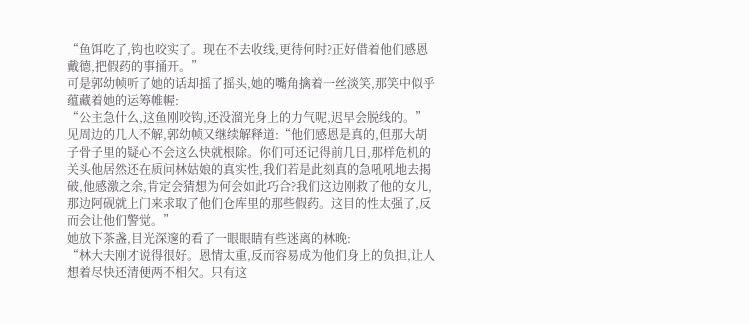“鱼饵吃了,钩也咬实了。现在不去收线,更待何时?正好借着他们感恩戴德,把假药的事捅开。”
可是郭幼帧听了她的话却摇了摇头,她的嘴角擒着一丝淡笑,那笑中似乎蕴藏着她的运筹帷幄:
“公主急什么,这鱼刚咬钩,还没溜光身上的力气呢,迟早会脱线的。”
见周边的几人不解,郭幼帧又继续解释道:“他们感恩是真的,但那大胡子骨子里的疑心不会这么快就根除。你们可还记得前几日,那样危机的关头他居然还在质问林姑娘的真实性,我们若是此刻真的急吼吼地去揭破,他感激之余,肯定会猜想为何会如此巧合?我们这边刚救了他的女儿,那边阿砚就上门来求取了他们仓库里的那些假药。这目的性太强了,反而会让他们警觉。”
她放下茶盏,目光深邃的看了一眼眼睛有些迷离的林晚:
“林大夫刚才说得很好。恩情太重,反而容易成为他们身上的负担,让人想着尽快还清便两不相欠。只有这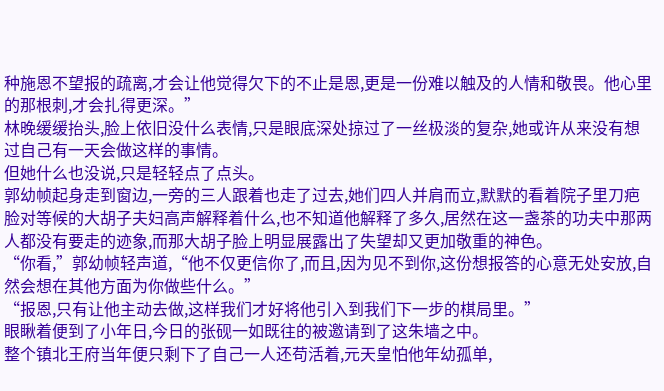种施恩不望报的疏离,才会让他觉得欠下的不止是恩,更是一份难以触及的人情和敬畏。他心里的那根刺,才会扎得更深。”
林晚缓缓抬头,脸上依旧没什么表情,只是眼底深处掠过了一丝极淡的复杂,她或许从来没有想过自己有一天会做这样的事情。
但她什么也没说,只是轻轻点了点头。
郭幼帧起身走到窗边,一旁的三人跟着也走了过去,她们四人并肩而立,默默的看着院子里刀疤脸对等候的大胡子夫妇高声解释着什么,也不知道他解释了多久,居然在这一盏茶的功夫中那两人都没有要走的迹象,而那大胡子脸上明显展露出了失望却又更加敬重的神色。
“你看,”郭幼帧轻声道,“他不仅更信你了,而且,因为见不到你,这份想报答的心意无处安放,自然会想在其他方面为你做些什么。”
“报恩,只有让他主动去做,这样我们才好将他引入到我们下一步的棋局里。”
眼瞅着便到了小年日,今日的张砚一如既往的被邀请到了这朱墙之中。
整个镇北王府当年便只剩下了自己一人还苟活着,元天皇怕他年幼孤单,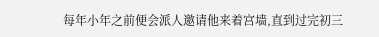每年小年之前便会派人邀请他来着宫墙,直到过完初三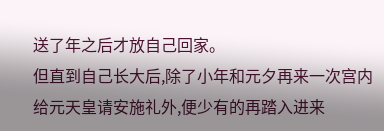送了年之后才放自己回家。
但直到自己长大后,除了小年和元夕再来一次宫内给元天皇请安施礼外,便少有的再踏入进来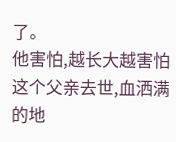了。
他害怕,越长大越害怕这个父亲去世,血洒满的地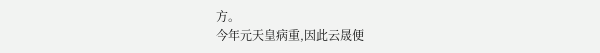方。
今年元天皇病重,因此云晟便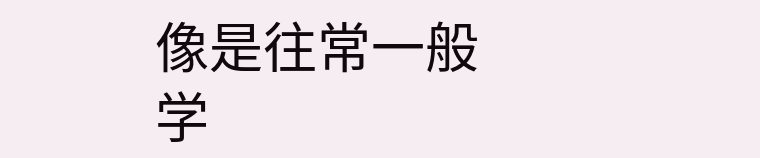像是往常一般学